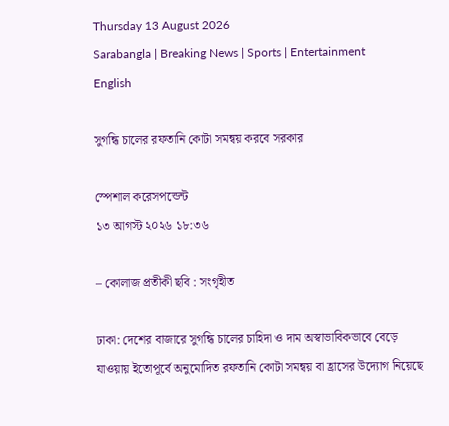Thursday 13 August 2026
Sarabangla | Breaking News | Sports | Entertainment
English

সুগন্ধি চালের রফতানি কোটা সমন্বয় করবে সরকার

স্পেশাল করেসপন্ডেন্ট
১৩ আগস্ট ২০২৬ ১৮:৩৬

– কোলাজ প্রতীকী ছবি : সংগৃহীত

ঢাকা: দেশের বাজারে সুগন্ধি চালের চাহিদা ও দাম অস্বাভাবিকভাবে বেড়ে যাওয়ায় ইতোপূর্বে অনুমোদিত রফতানি কোটা সমন্বয় বা হ্রাসের উদ্যোগ নিয়েছে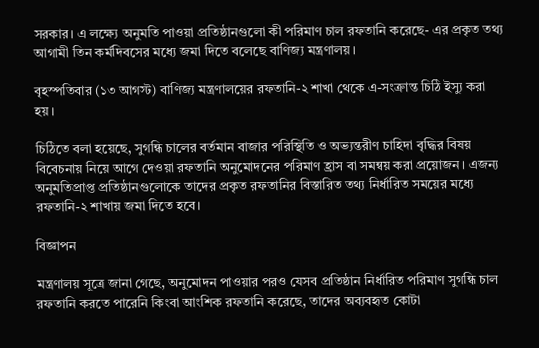সরকার। এ লক্ষ্যে অনুমতি পাওয়া প্রতিষ্ঠানগুলো কী পরিমাণ চাল রফতানি করেছে- এর প্রকৃত তথ্য আগামী তিন কর্মদিবসের মধ্যে জমা দিতে বলেছে বাণিজ্য মন্ত্রণালয়।

বৃহস্পতিবার (১৩ আগস্ট) বাণিজ্য মন্ত্রণালয়ের রফতানি-২ শাখা থেকে এ-সংক্রান্ত চিঠি ইস্যু করা হয়।

চিঠিতে বলা হয়েছে, সুগন্ধি চালের বর্তমান বাজার পরিস্থিতি ও অভ্যন্তরীণ চাহিদা বৃদ্ধির বিষয় বিবেচনায় নিয়ে আগে দেওয়া রফতানি অনুমোদনের পরিমাণ হ্রাস বা সমন্বয় করা প্রয়োজন। এজন্য অনুমতিপ্রাপ্ত প্রতিষ্ঠানগুলোকে তাদের প্রকৃত রফতানির বিস্তারিত তথ্য নির্ধারিত সময়ের মধ্যে রফতানি-২ শাখায় জমা দিতে হবে।

বিজ্ঞাপন

মন্ত্রণালয় সূত্রে জানা গেছে, অনুমোদন পাওয়ার পরও যেসব প্রতিষ্ঠান নির্ধারিত পরিমাণ সুগন্ধি চাল রফতানি করতে পারেনি কিংবা আংশিক রফতানি করেছে, তাদের অব্যবহৃত কোটা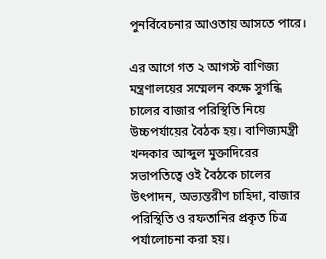পুনর্বিবেচনার আওতায় আসতে পারে।

এর আগে গত ২ আগস্ট বাণিজ্য মন্ত্রণালয়ের সম্মেলন কক্ষে সুগন্ধি চালের বাজার পরিস্থিতি নিয়ে উচ্চপর্যায়ের বৈঠক হয়। বাণিজ্যমন্ত্রী খন্দকার আব্দুল মুক্তাদিরের সভাপতিত্বে ওই বৈঠকে চালের উৎপাদন, অভ্যন্তরীণ চাহিদা, বাজার পরিস্থিতি ও রফতানির প্রকৃত চিত্র পর্যালোচনা করা হয়।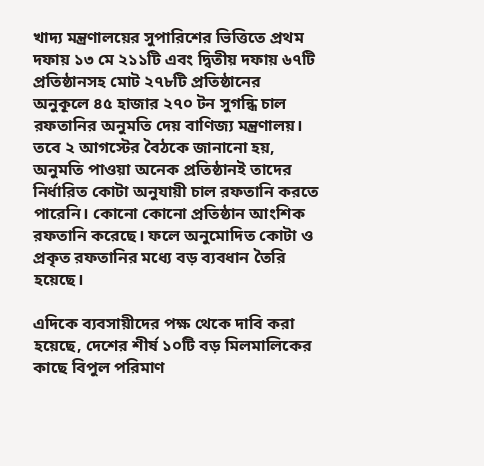খাদ্য মন্ত্রণালয়ের সুপারিশের ভিত্তিতে প্রথম দফায় ১৩ মে ২১১টি এবং দ্বিতীয় দফায় ৬৭টি প্রতিষ্ঠানসহ মোট ২৭৮টি প্রতিষ্ঠানের অনুকূলে ৪৫ হাজার ২৭০ টন সুগন্ধি চাল রফতানির অনুমতি দেয় বাণিজ্য মন্ত্রণালয়। তবে ২ আগস্টের বৈঠকে জানানো হয়, অনুমতি পাওয়া অনেক প্রতিষ্ঠানই তাদের নির্ধারিত কোটা অনুযায়ী চাল রফতানি করতে পারেনি। কোনো কোনো প্রতিষ্ঠান আংশিক রফতানি করেছে। ফলে অনুমোদিত কোটা ও প্রকৃত রফতানির মধ্যে বড় ব্যবধান তৈরি হয়েছে।

এদিকে ব্যবসায়ীদের পক্ষ থেকে দাবি করা হয়েছে, দেশের শীর্ষ ১০টি বড় মিলমালিকের কাছে বিপুল পরিমাণ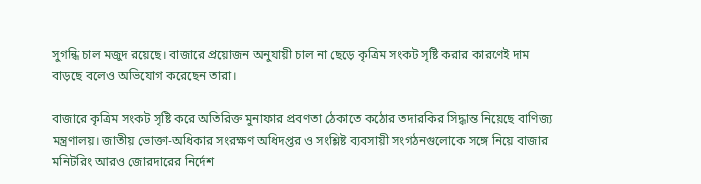সুগন্ধি চাল মজুদ রয়েছে। বাজারে প্রয়োজন অনুযায়ী চাল না ছেড়ে কৃত্রিম সংকট সৃষ্টি করার কারণেই দাম বাড়ছে বলেও অভিযোগ করেছেন তারা।

বাজারে কৃত্রিম সংকট সৃষ্টি করে অতিরিক্ত মুনাফার প্রবণতা ঠেকাতে কঠোর তদারকির সিদ্ধান্ত নিয়েছে বাণিজ্য মন্ত্রণালয়। জাতীয় ভোক্তা-অধিকার সংরক্ষণ অধিদপ্তর ও সংশ্লিষ্ট ব্যবসায়ী সংগঠনগুলোকে সঙ্গে নিয়ে বাজার মনিটরিং আরও জোরদারের নির্দেশ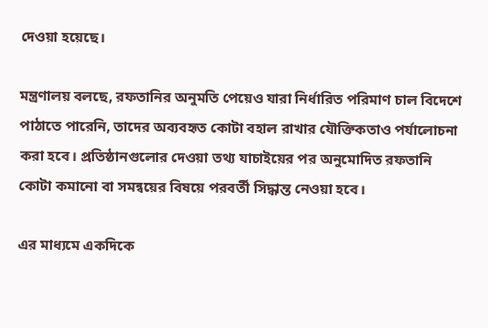দেওয়া হয়েছে।

মন্ত্রণালয় বলছে, রফতানির অনুমতি পেয়েও যারা নির্ধারিত পরিমাণ চাল বিদেশে পাঠাতে পারেনি, তাদের অব্যবহৃত কোটা বহাল রাখার যৌক্তিকতাও পর্যালোচনা করা হবে। প্রতিষ্ঠানগুলোর দেওয়া তথ্য যাচাইয়ের পর অনুমোদিত রফতানি কোটা কমানো বা সমন্বয়ের বিষয়ে পরবর্তী সিদ্ধান্ত নেওয়া হবে।

এর মাধ্যমে একদিকে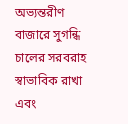অভ্যন্তরীণ বাজারে সুগন্ধি চালের সরবরাহ স্বাভাবিক রাখা এবং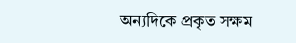অন্যদিকে প্রকৃত সক্ষম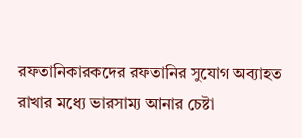রফতানিকারকদের রফতানির সুযোগ অব্যাহত রাখার মধ্যে ভারসাম্য আনার চেষ্টা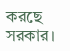করছে সরকার।